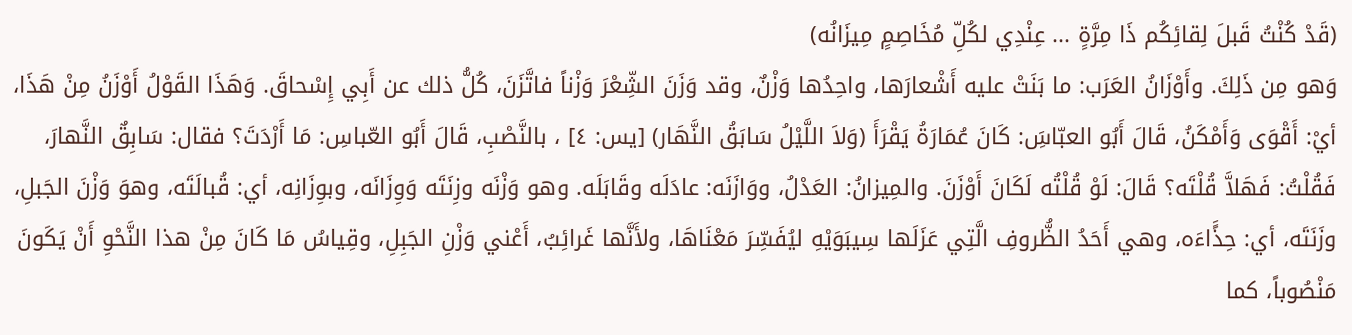(قَدْ كُنْتُ قَبلَ لِقائِكُم ذَا مِرَّةٍ ... عِنْدِي لكُلِّ مُخَاصِمٍ مِيزَانُه)
وَهو مِن ذَلِكَ. وأَوْزَانُ العَرَب: ما بَنَتْ عليه أَشْعارَها، واحِدُها وَزْنٌ، وقد وَزَنَ الشِّعْرَ وَزْناً فاتَّزَنَ، كُلُّ ذلك عن أَبِي إِسْحاقَ. وَهَذَا القَوْلُ أَوْزَنُ مِنْ هَذَا، أيْ: أَقْوَى وَأَمْكَنُ، قَالَ أَبُو العبّاسَِ: كَانَ عُمَارَةُ يَقْرَأَ (وَلاَ اللَّيْلُ سَابَقُ النَّهَار) [يس: ٤] ، بالنَّصْبِ، قَالَ أَبُو العّباسِ: مَا أَرْدَتَ؟ فقال: سَابِقٌ النَّهارَ، فَقُلْتُ: فَهَلاَّ قُلْتَه؟ قَالَ: لَوْ قُلْتُه لَكَانَ أَوْزَنَ. والمِيزانُ: العَدْلُ، ووَازَنَه: عادَلَه وقَابَلَه. وهو وَزْنَه وزِنَتَه وَوِزَانَه، وبوِزَانِه، أي: قُبالَتَه، وهوَ وَزْنَ الجَبلِ، وزَنَتَه، أي: حِذًَاءَه، وهي أَحَدُ الظُّروفِ الَّتِي عَزَلَها سِيبَوَيْهِ ليُفَسِّرَ مَعْنَاهَا، ولأَنَّها غَرائِبُ، أَعْني وَزْنِ الجَبِلِ، وقِياسُ مَا كَانَ مِنْ هذا النَّحْوِ أَنْ يَكَونَ مَنْصُوباً، كما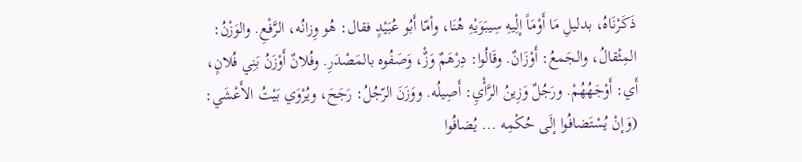ذَكَرْنَاهُ، بدليلِ مَا أَوْمَاً إلِْيهِ سِيبَوَيْهِ هُنَا، وأمّا أَبُو عُبَيْدٍ فقال: هُو وِزانُه، الرَّفْعِ. والوَزْنُ: المِثْقالُ، والجَمعُ: أَوْزَانٌ. وقَالُوا: دِرْهَمٌ وَزٌْ، وَصَفُوه بالمَصْدَرِ. وفُلانٌ أَوْزَنُ بَنِي فُلانٍ، أَي: أَوْجَهُهُمْ. ورَجُلٌ وَزِينُ الرَّأْيِ: أَصِيلُه. ووَزَنَ الرّجُلُ: رَجَحَ، ويُرْوَي بَيْتُ الأَعْشَي:
(وَإنْ يُسْتَضافُوا إلَى حُكْمِه ... يُضافُوا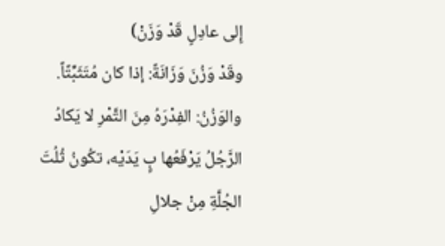إِلى عادِلٍ قَدْ وَزَنْ)
وقَدْ وَزُنَ وَزَانَةً: إذا كان مُتَثَبِّتًاً. والوَزُنُ: الفِدْرَهُ مِنَ التَّمْرِ لا يَكادُ الرَّجُلُ يَرْفَعُها بٍِ يَدَيْه، تكُونُ ثُلُتَ الجُلَّةِ مِنْ جلالِ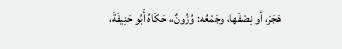هَجَرَ، أو نِصْفَها، وجَمْعُه: وُزُونٌ،، حَكَاهُ أَبُو حَنِيفَةَ،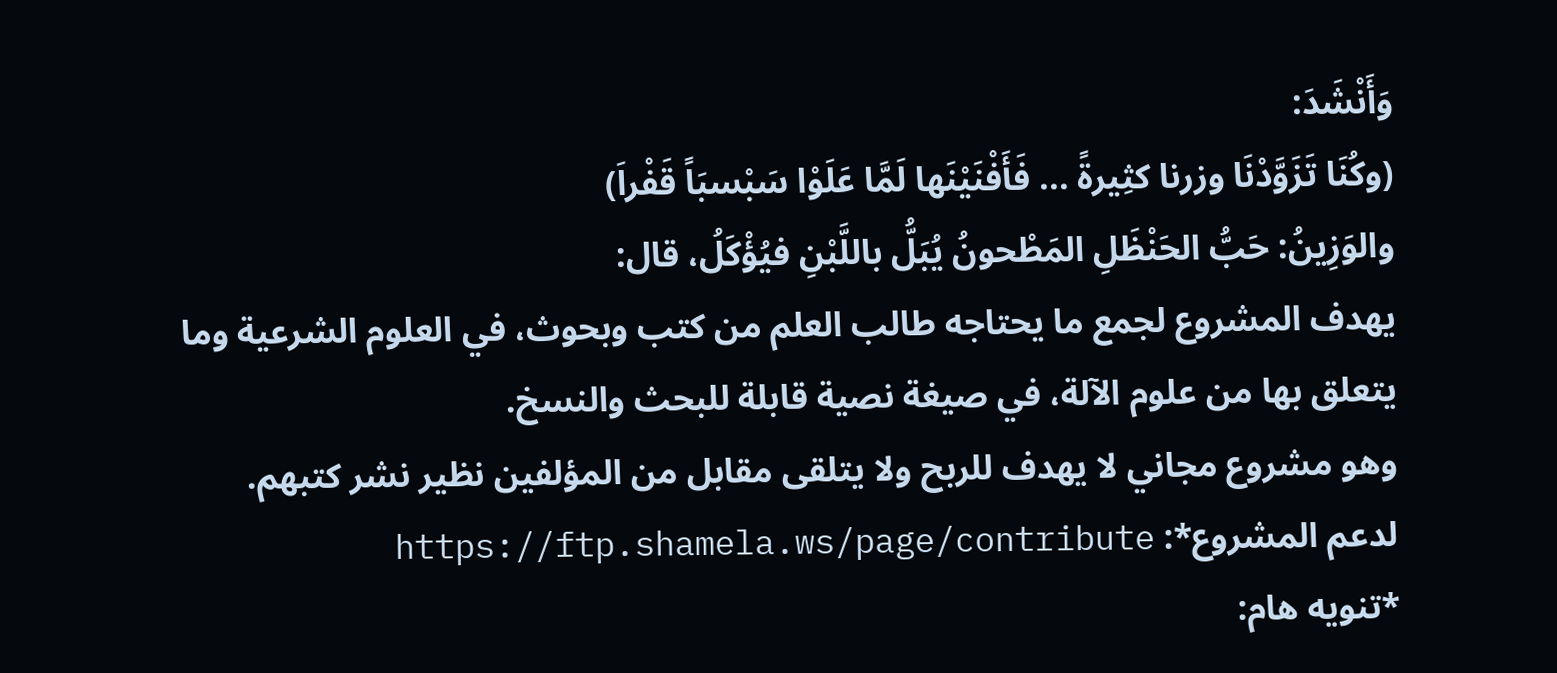وَأَنْشَدَ:
(وكُنَا تَزَوَّدْنَا وزرنا كثِيرةً ... فَأَفْنَيْنَها لَمَّا عَلَوْا سَبْسبَاً قَفْراَ)
والوَزِينُ: حَبُّ الحَنْظَلِ المَطْحونُ يُبَلُّ باللَّبْنِ فيُؤْكَلُ، قال:
يهدف المشروع لجمع ما يحتاجه طالب العلم من كتب وبحوث، في العلوم الشرعية وما يتعلق بها من علوم الآلة، في صيغة نصية قابلة للبحث والنسخ.
وهو مشروع مجاني لا يهدف للربح ولا يتلقى مقابل من المؤلفين نظير نشر كتبهم.
لدعم المشروع*: https://ftp.shamela.ws/page/contribute
*تنويه هام: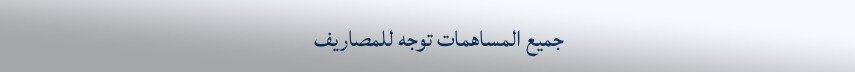جميع المساهمات توجه للمصاريف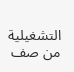التشغيلية من صف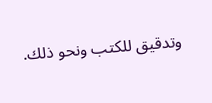وتدقيق للكتب ونحو ذلك.